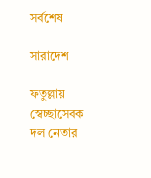সর্বশেষ

সারাদেশ

ফতুল্লায় স্বেচ্ছাসেবক দল নেতার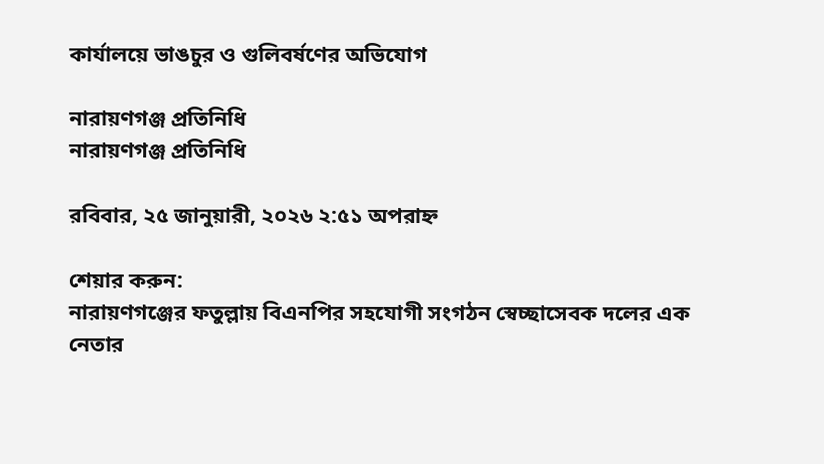কার্যালয়ে ভাঙচুর ও গুলিবর্ষণের অভিযোগ

নারায়ণগঞ্জ প্রতিনিধি
নারায়ণগঞ্জ প্রতিনিধি

রবিবার, ২৫ জানুয়ারী, ২০২৬ ২:৫১ অপরাহ্ন

শেয়ার করুন:
নারায়ণগঞ্জের ফতুল্লায় বিএনপির সহযোগী সংগঠন স্বেচ্ছাসেবক দলের এক নেতার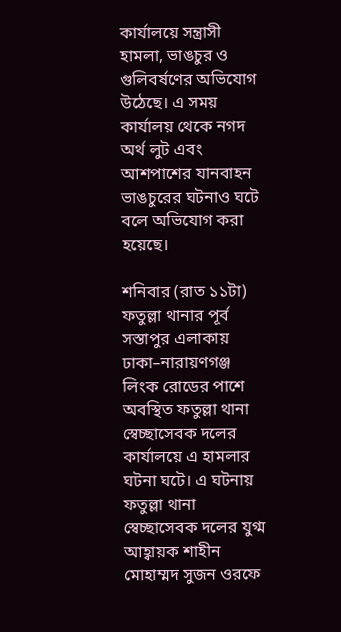কার্যালয়ে সন্ত্রাসী হামলা, ভাঙচুর ও গুলিবর্ষণের অভিযোগ উঠেছে। এ সময় কার্যালয় থেকে নগদ অর্থ লুট এবং আশপাশের যানবাহন ভাঙচুরের ঘটনাও ঘটে বলে অভিযোগ করা হয়েছে।

শনিবার (রাত ১১টা) ফতুল্লা থানার পূর্ব সস্তাপুর এলাকায় ঢাকা–নারায়ণগঞ্জ লিংক রোডের পাশে অবস্থিত ফতুল্লা থানা স্বেচ্ছাসেবক দলের কার্যালয়ে এ হামলার ঘটনা ঘটে। এ ঘটনায় ফতুল্লা থানা স্বেচ্ছাসেবক দলের যুগ্ম আহ্বায়ক শাহীন মোহাম্মদ সুজন ওরফে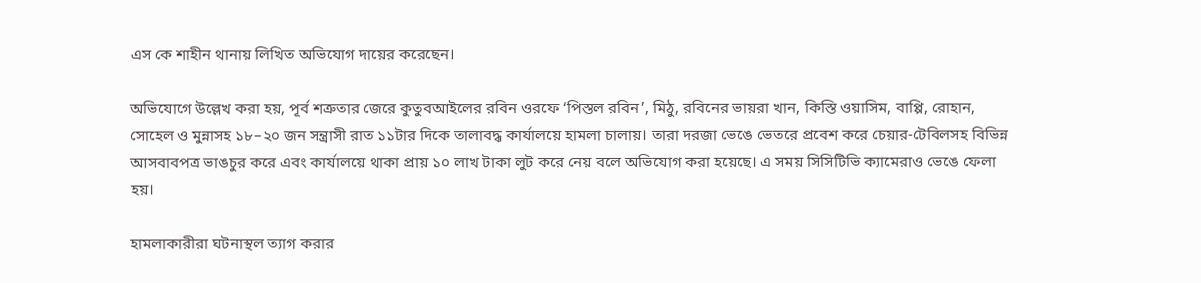এস কে শাহীন থানায় লিখিত অভিযোগ দায়ের করেছেন।

অভিযোগে উল্লেখ করা হয়, পূর্ব শত্রুতার জেরে কুতুবআইলের রবিন ওরফে ‘পিস্তল রবিন’, মিঠু, রবিনের ভায়রা খান, কিস্তি ওয়াসিম, বাপ্পি, রোহান, সোহেল ও মুন্নাসহ ১৮–২০ জন সন্ত্রাসী রাত ১১টার দিকে তালাবদ্ধ কার্যালয়ে হামলা চালায়। তারা দরজা ভেঙে ভেতরে প্রবেশ করে চেয়ার-টেবিলসহ বিভিন্ন আসবাবপত্র ভাঙচুর করে এবং কার্যালয়ে থাকা প্রায় ১০ লাখ টাকা লুট করে নেয় বলে অভিযোগ করা হয়েছে। এ সময় সিসিটিভি ক্যামেরাও ভেঙে ফেলা হয়।

হামলাকারীরা ঘটনাস্থল ত্যাগ করার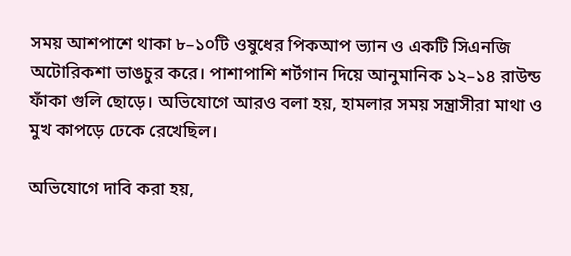সময় আশপাশে থাকা ৮–১০টি ওষুধের পিকআপ ভ্যান ও একটি সিএনজি অটোরিকশা ভাঙচুর করে। পাশাপাশি শর্টগান দিয়ে আনুমানিক ১২–১৪ রাউন্ড ফাঁকা গুলি ছোড়ে। অভিযোগে আরও বলা হয়, হামলার সময় সন্ত্রাসীরা মাথা ও মুখ কাপড়ে ঢেকে রেখেছিল।

অভিযোগে দাবি করা হয়,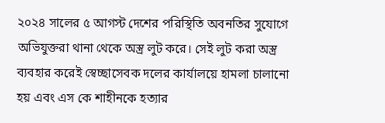২০২৪ সালের ৫ আগস্ট দেশের পরিস্থিতি অবনতির সুযোগে অভিযুক্তরা থানা থেকে অস্ত্র লুট করে। সেই লুট করা অস্ত্র ব্যবহার করেই স্বেচ্ছাসেবক দলের কার্যালয়ে হামলা চালানো হয় এবং এস কে শাহীনকে হত্যার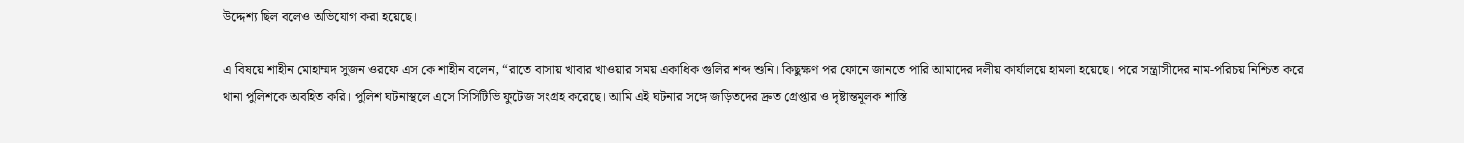উদ্দেশ্য ছিল বলেও অভিযোগ করা হয়েছে।

এ বিষয়ে শাহীন মোহাম্মদ সুজন ওরফে এস কে শাহীন বলেন, “রাতে বাসায় খাবার খাওয়ার সময় একাধিক গুলির শব্দ শুনি। কিছুক্ষণ পর ফোনে জানতে পারি আমাদের দলীয় কার্যালয়ে হামলা হয়েছে। পরে সন্ত্রাসীদের নাম-পরিচয় নিশ্চিত করে থানা পুলিশকে অবহিত করি। পুলিশ ঘটনাস্থলে এসে সিসিটিভি ফুটেজ সংগ্রহ করেছে। আমি এই ঘটনার সঙ্গে জড়িতদের দ্রুত গ্রেপ্তার ও দৃষ্টান্তমূলক শাস্তি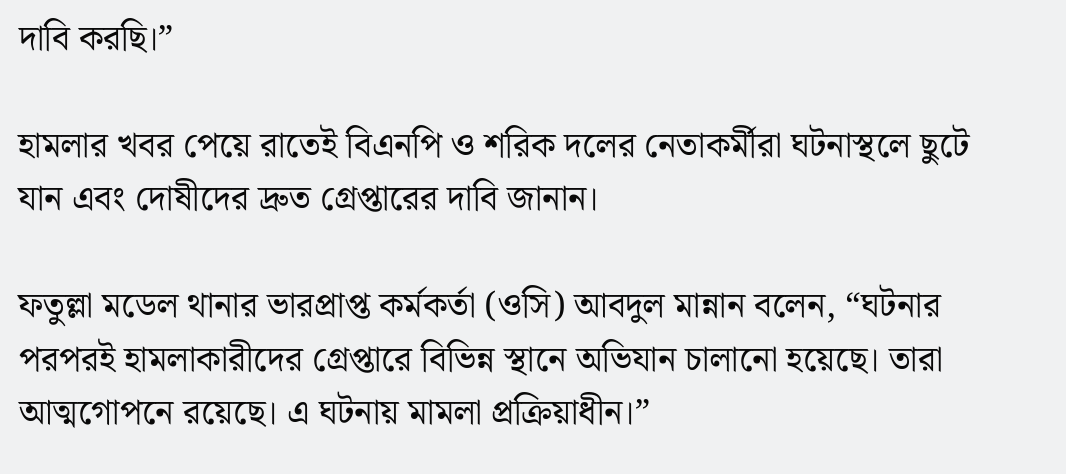দাবি করছি।”

হামলার খবর পেয়ে রাতেই বিএনপি ও শরিক দলের নেতাকর্মীরা ঘটনাস্থলে ছুটে যান এবং দোষীদের দ্রুত গ্রেপ্তারের দাবি জানান।

ফতুল্লা মডেল থানার ভারপ্রাপ্ত কর্মকর্তা (ওসি) আবদুল মান্নান বলেন, “ঘটনার পরপরই হামলাকারীদের গ্রেপ্তারে বিভিন্ন স্থানে অভিযান চালানো হয়েছে। তারা আত্মগোপনে রয়েছে। এ ঘটনায় মামলা প্রক্রিয়াধীন।”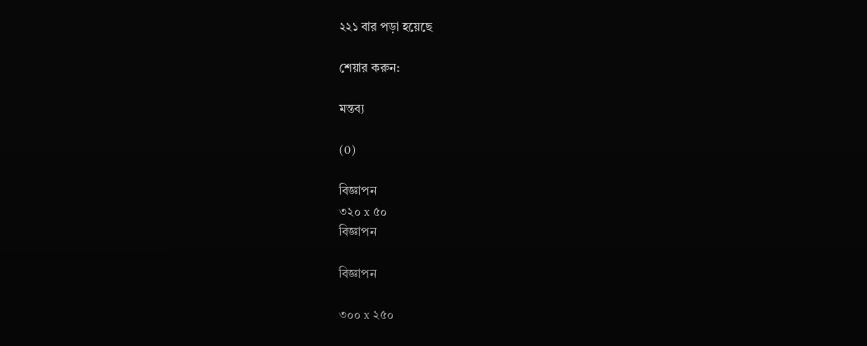২২১ বার পড়া হয়েছে

শেয়ার করুন:

মন্তব্য

(0)

বিজ্ঞাপন
৩২০ x ৫০
বিজ্ঞাপন

বিজ্ঞাপন

৩০০ x ২৫০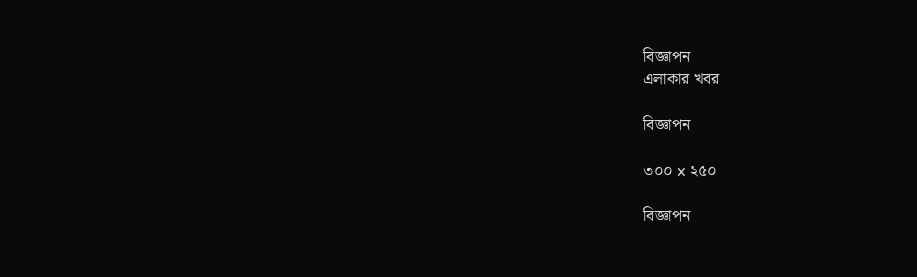বিজ্ঞাপন
এলাকার খবর

বিজ্ঞাপন

৩০০ x ২৫০

বিজ্ঞাপন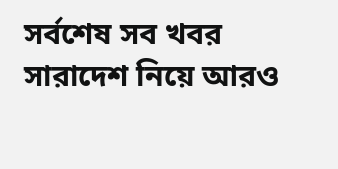সর্বশেষ সব খবর
সারাদেশ নিয়ে আরও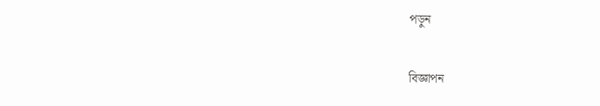পড়ুন

বিজ্ঞাপন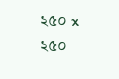২৫০ x ২৫০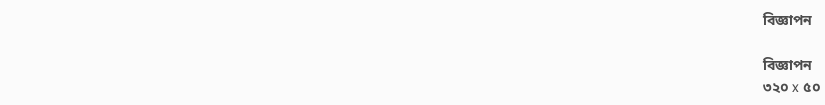বিজ্ঞাপন

বিজ্ঞাপন
৩২০ x ৫০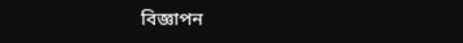বিজ্ঞাপন